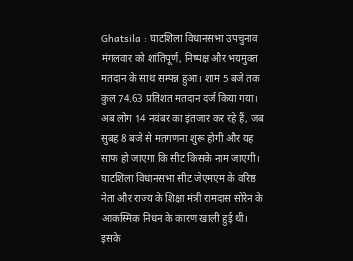Ghatsila : घाटशिला विधानसभा उपचुनाव मंगलवार को शांतिपूर्ण, निष्पक्ष और भयमुक्त मतदान के साथ सम्पन्न हुआ। शाम 5 बजे तक कुल 74.63 प्रतिशत मतदान दर्ज किया गया। अब लोग 14 नवंबर का इंतजार कर रहे हैं, जब सुबह 8 बजे से मतगणना शुरू होगी और यह साफ हो जाएगा कि सीट किसके नाम जाएगी।
घाटशिला विधानसभा सीट जेएमएम के वरिष्ठ नेता और राज्य के शिक्षा मंत्री रामदास सोरेन के आकस्मिक निधन के कारण खाली हुई थी। इसके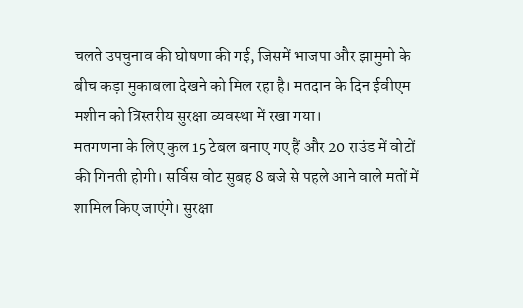चलते उपचुनाव की घोषणा की गई, जिसमें भाजपा और झामुमो के बीच कड़ा मुकाबला देखने को मिल रहा है। मतदान के दिन ईवीएम मशीन को त्रिस्तरीय सुरक्षा व्यवस्था में रखा गया।
मतगणना के लिए कुल 15 टेबल बनाए गए हैं और 20 राउंड में वोटों की गिनती होगी। सर्विस वोट सुबह 8 बजे से पहले आने वाले मतों में शामिल किए जाएंगे। सुरक्षा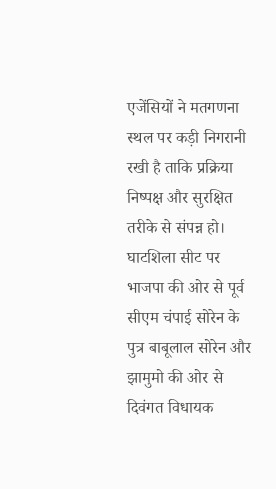एजेंसियों ने मतगणना स्थल पर कड़ी निगरानी रखी है ताकि प्रक्रिया निष्पक्ष और सुरक्षित तरीके से संपन्न हो।
घाटशिला सीट पर भाजपा की ओर से पूर्व सीएम चंपाई सोरेन के पुत्र बाबूलाल सोरेन और झामुमो की ओर से दिवंगत विधायक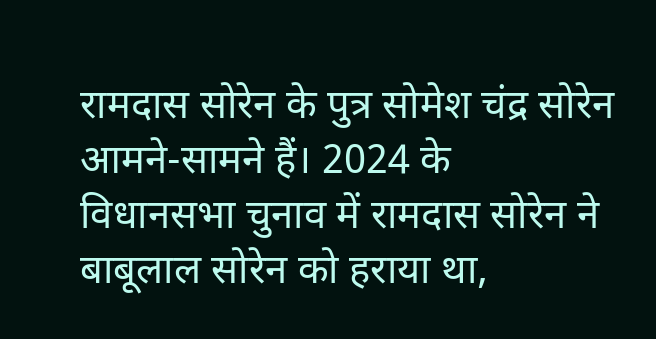रामदास सोरेन के पुत्र सोमेश चंद्र सोरेन आमने-सामने हैं। 2024 के विधानसभा चुनाव में रामदास सोरेन ने बाबूलाल सोरेन को हराया था,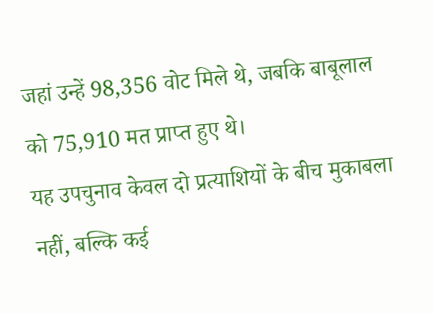जहां उन्हें 98,356 वोट मिले थे, जबकि बाबूलाल को 75,910 मत प्राप्त हुए थे।
यह उपचुनाव केवल दो प्रत्याशियों के बीच मुकाबला नहीं, बल्कि कई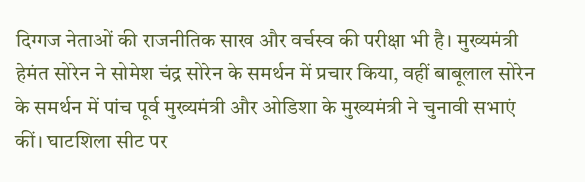दिग्गज नेताओं की राजनीतिक साख और वर्चस्व की परीक्षा भी है। मुख्यमंत्री हेमंत सोरेन ने सोमेश चंद्र सोरेन के समर्थन में प्रचार किया, वहीं बाबूलाल सोरेन के समर्थन में पांच पूर्व मुख्यमंत्री और ओडिशा के मुख्यमंत्री ने चुनावी सभाएं कीं। घाटशिला सीट पर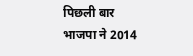पिछली बार भाजपा ने 2014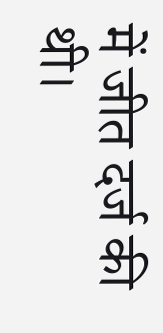में जीत दर्ज की थी।